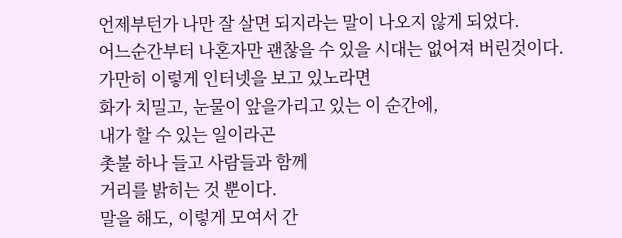언제부턴가 나만 잘 살면 되지라는 말이 나오지 않게 되었다.
어느순간부터 나혼자만 괜찮을 수 있을 시대는 없어져 버린것이다.
가만히 이렇게 인터넷을 보고 있노라면
화가 치밀고, 눈물이 앞을가리고 있는 이 순간에,
내가 할 수 있는 일이라곤
촛불 하나 들고 사람들과 함께
거리를 밝히는 것 뿐이다.
말을 해도, 이렇게 모여서 간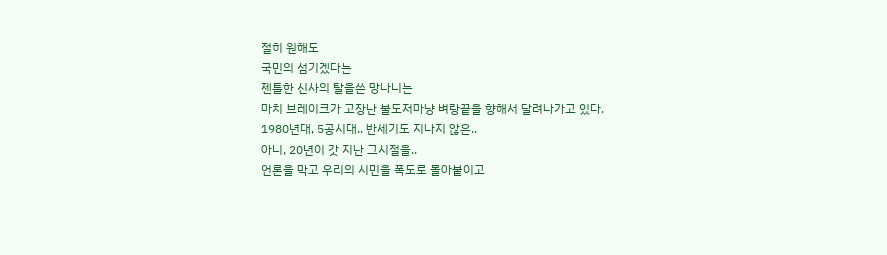절히 원해도
국민의 섬기겠다는
젠틀한 신사의 탈을쓴 망나니는
마치 브레이크가 고장난 불도저마냥 벼랑끝을 향해서 달려나가고 있다.
1980년대, 5공시대.. 반세기도 지나지 않은..
아니, 20년이 갓 지난 그시절을..
언론을 막고 우리의 시민을 폭도로 몰아붙이고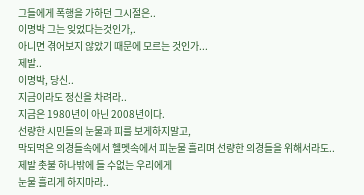그들에게 폭행을 가하던 그시절은..
이명박 그는 잊었다는것인가,.
아니면 겪어보지 않았기 때문에 모르는 것인가...
제발..
이명박, 당신..
지금이라도 정신을 차려라..
지금은 1980년이 아닌 2008년이다.
선량한 시민들의 눈물과 피를 보게하지말고,
막되먹은 의경들속에서 헬멧속에서 피눈물 흘리며 선량한 의경들을 위해서라도..
제발 촛불 하나밖에 들 수없는 우리에게
눈물 흘리게 하지마라..